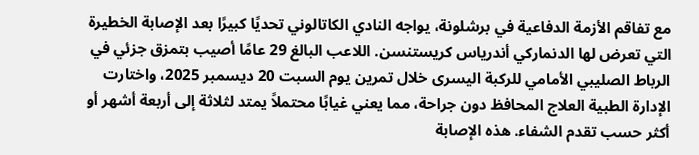مع تفاقم الأزمة الدفاعية في برشلونة، يواجه النادي الكاتالوني تحديًا كبيرًا بعد الإصابة الخطيرة التي تعرض لها الدنماركي أندرياس كريستنسن. اللاعب البالغ 29 عامًا أصيب بتمزق جزئي في الرباط الصليبي الأمامي للركبة اليسرى خلال تمرين يوم السبت 20 ديسمبر 2025، واختارت الإدارة الطبية العلاج المحافظ دون جراحة، مما يعني غيابًا محتملاً يمتد لثلاثة إلى أربعة أشهر أو أكثر حسب تقدم الشفاء. هذه الإصابة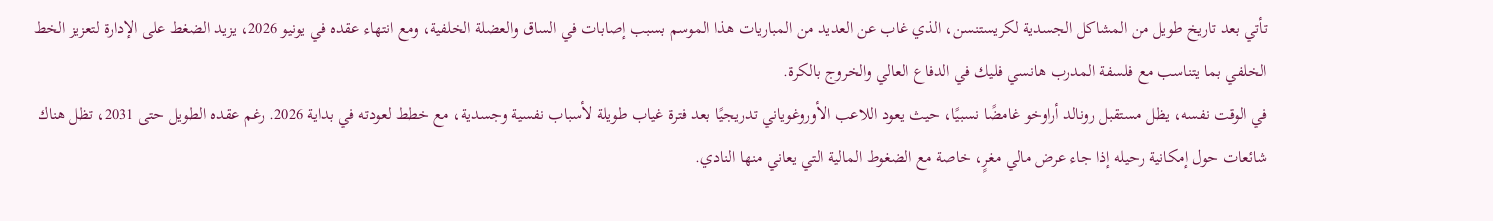تأتي بعد تاريخ طويل من المشاكل الجسدية لكريستنسن، الذي غاب عن العديد من المباريات هذا الموسم بسبب إصابات في الساق والعضلة الخلفية، ومع انتهاء عقده في يونيو 2026، يزيد الضغط على الإدارة لتعزيز الخط الخلفي بما يتناسب مع فلسفة المدرب هانسي فليك في الدفاع العالي والخروج بالكرة.
في الوقت نفسه، يظل مستقبل رونالد أراوخو غامضًا نسبيًا، حيث يعود اللاعب الأوروغوياني تدريجيًا بعد فترة غياب طويلة لأسباب نفسية وجسدية، مع خطط لعودته في بداية 2026. رغم عقده الطويل حتى 2031، تظل هناك شائعات حول إمكانية رحيله إذا جاء عرض مالي مغرٍ، خاصة مع الضغوط المالية التي يعاني منها النادي.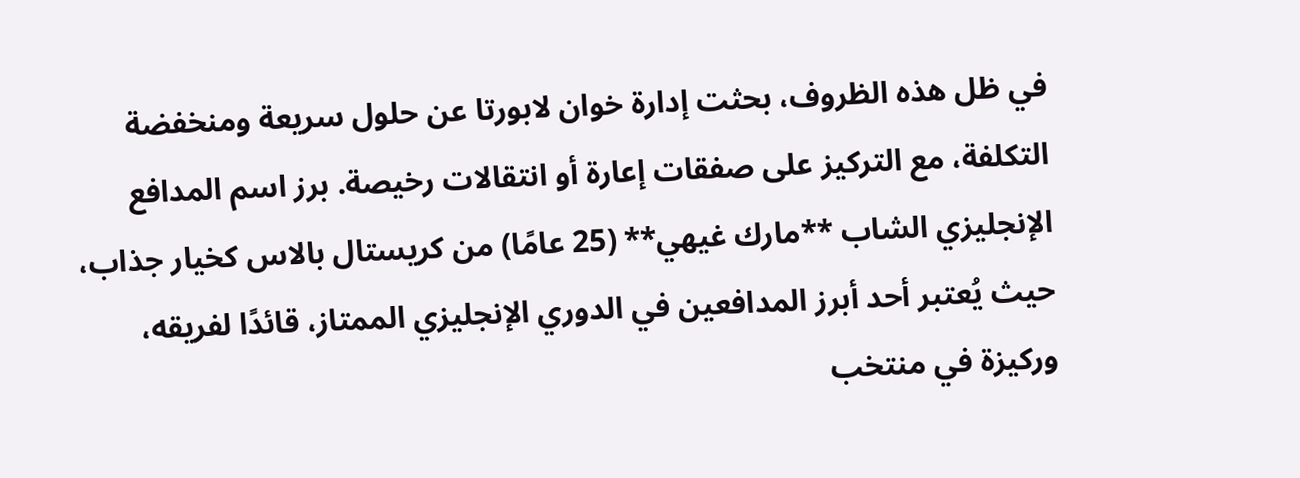في ظل هذه الظروف، بحثت إدارة خوان لابورتا عن حلول سريعة ومنخفضة التكلفة، مع التركيز على صفقات إعارة أو انتقالات رخيصة. برز اسم المدافع الإنجليزي الشاب **مارك غيهي** (25 عامًا) من كريستال بالاس كخيار جذاب، حيث يُعتبر أحد أبرز المدافعين في الدوري الإنجليزي الممتاز، قائدًا لفريقه، وركيزة في منتخب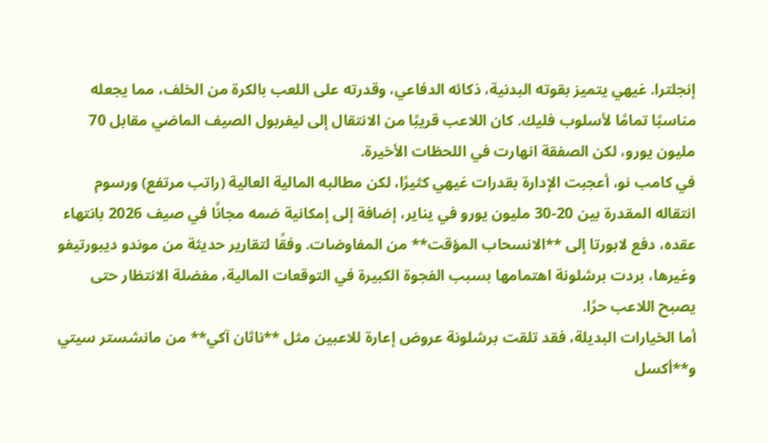إنجلترا. غيهي يتميز بقوته البدنية، ذكائه الدفاعي، وقدرته على اللعب بالكرة من الخلف، مما يجعله مناسبًا تمامًا لأسلوب فليك. كان اللاعب قريبًا من الانتقال إلى ليفربول الصيف الماضي مقابل 70 مليون يورو، لكن الصفقة انهارت في اللحظات الأخيرة.
في كامب نو، أعجبت الإدارة بقدرات غيهي كثيرًا، لكن مطالبه المالية العالية (راتب مرتفع) ورسوم انتقاله المقدرة بين 20-30 مليون يورو في يناير، إضافة إلى إمكانية ضمه مجانًا في صيف 2026 بانتهاء عقده، دفع لابورتا إلى **الانسحاب المؤقت** من المفاوضات. وفقًا لتقارير حديثة من موندو ديبورتيفو وغيرها، بردت برشلونة اهتمامها بسبب الفجوة الكبيرة في التوقعات المالية، مفضلة الانتظار حتى يصبح اللاعب حرًا.
أما الخيارات البديلة، فقد تلقت برشلونة عروض إعارة للاعبين مثل **ناثان آكي** من مانشستر سيتي و**أكسل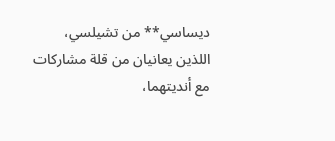ديساسي** من تشيلسي، اللذين يعانيان من قلة مشاركات مع أنديتهما،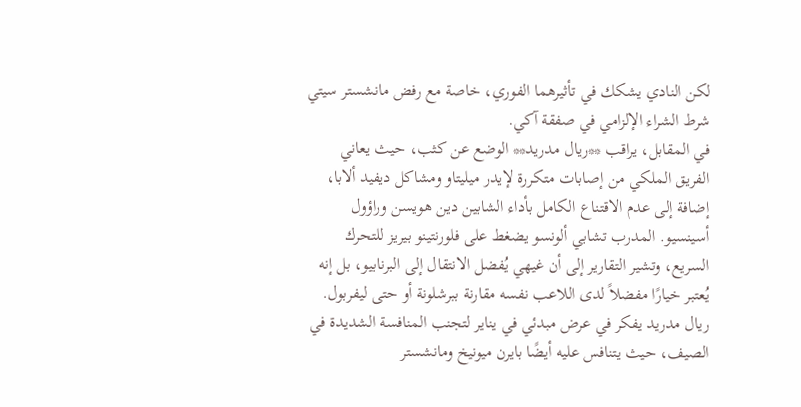لكن النادي يشكك في تأثيرهما الفوري، خاصة مع رفض مانشستر سيتي شرط الشراء الإلزامي في صفقة آكي.
في المقابل، يراقب **ريال مدريد** الوضع عن كثب، حيث يعاني الفريق الملكي من إصابات متكررة لإيدر ميليتاو ومشاكل ديفيد ألابا، إضافة إلى عدم الاقتناع الكامل بأداء الشابين دين هويسن وراؤول أسينسيو. المدرب تشابي ألونسو يضغط على فلورنتينو بيريز للتحرك السريع، وتشير التقارير إلى أن غيهي يُفضل الانتقال إلى البرنابيو، بل إنه يُعتبر خيارًا مفضلاً لدى اللاعب نفسه مقارنة ببرشلونة أو حتى ليفربول. ريال مدريد يفكر في عرض مبدئي في يناير لتجنب المنافسة الشديدة في الصيف، حيث يتنافس عليه أيضًا بايرن ميونيخ ومانشستر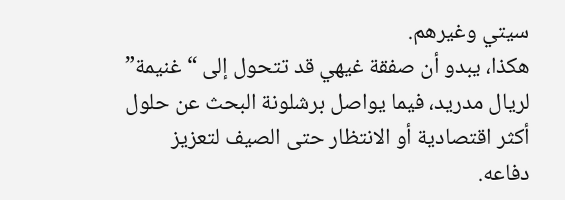سيتي وغيرهم.
هكذا، يبدو أن صفقة غيهي قد تتحول إلى “غنيمة” لريال مدريد، فيما يواصل برشلونة البحث عن حلول أكثر اقتصادية أو الانتظار حتى الصيف لتعزيز دفاعه.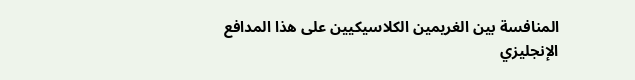المنافسة بين الغريمين الكلاسيكيين على هذا المدافع الإنجليزي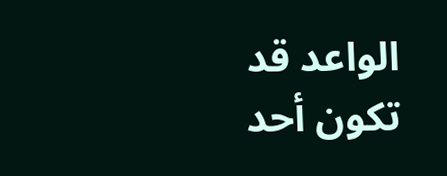الواعد قد تكون أحد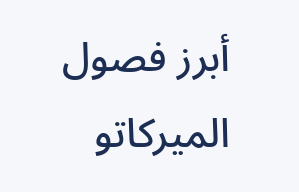أبرز فصول الميركاتو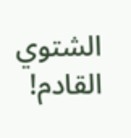الشتوي القادم!